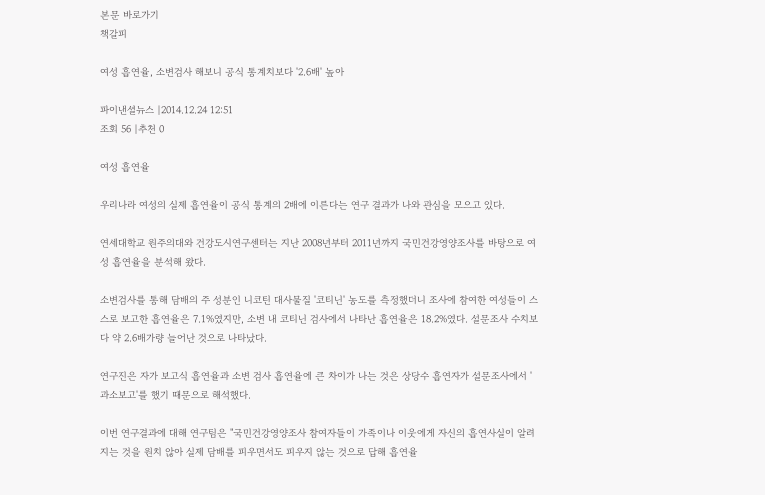본문 바로가기
책갈피

여성 흡연율, 소변검사 해보니 공식 통계치보다 '2.6배' 높아

파이낸셜뉴스 |2014.12.24 12:51
조회 56 |추천 0

여성 흡연율

우리나라 여성의 실제 흡연율이 공식 통계의 2배에 이른다는 연구 결과가 나와 관심을 모으고 있다.

연세대학교 원주의대와 건강도시연구센터는 지난 2008년부터 2011년까지 국민건강영양조사를 바탕으로 여성 흡연율을 분석해 왔다.

소변검사를 통해 담배의 주 성분인 니코틴 대사물질 '코티닌' 농도를 측정했더니 조사에 참여한 여성들이 스스로 보고한 흡연율은 7.1%였지만, 소변 내 코티닌 검사에서 나타난 흡연율은 18.2%였다. 설문조사 수치보다 약 2.6배가량 늘어난 것으로 나타났다.

연구진은 자가 보고식 흡연율과 소변 검사 흡연율에 큰 차이가 나는 것은 상당수 흡연자가 설문조사에서 '과소보고'를 했기 때문으로 해석했다.

이번 연구결과에 대해 연구팀은 "국민건강영양조사 참여자들이 가족이나 이웃에게 자신의 흡연사실이 알려지는 것을 원치 않아 실제 담배를 피우면서도 피우지 않는 것으로 답해 흡연율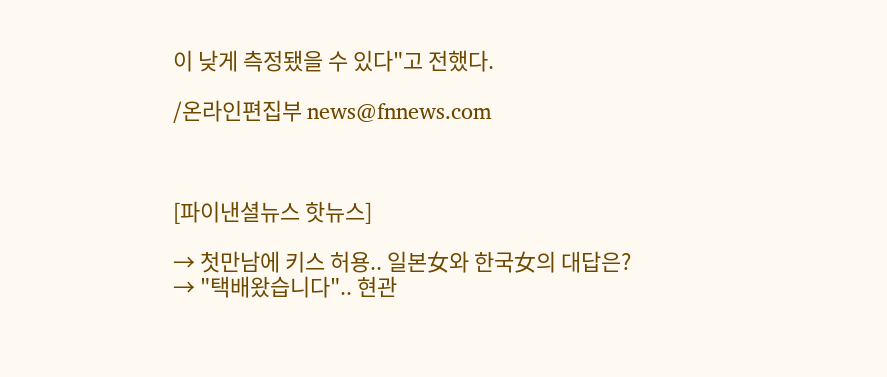이 낮게 측정됐을 수 있다"고 전했다.

/온라인편집부 news@fnnews.com



[파이낸셜뉴스 핫뉴스]

→ 첫만남에 키스 허용.. 일본女와 한국女의 대답은?
→ "택배왔습니다".. 현관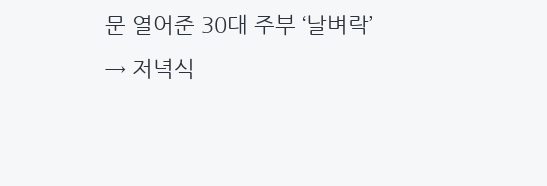문 열어준 30대 주부 ‘날벼락’
→ 저녁식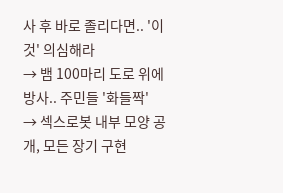사 후 바로 졸리다면.. '이것' 의심해라
→ 뱀 100마리 도로 위에 방사.. 주민들 '화들짝'
→ 섹스로봇 내부 모양 공개, 모든 장기 구현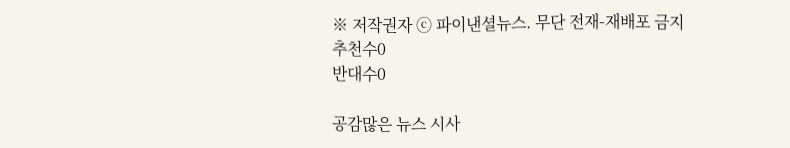※ 저작권자 ⓒ 파이낸셜뉴스. 무단 전재-재배포 금지
추천수0
반대수0

공감많은 뉴스 시사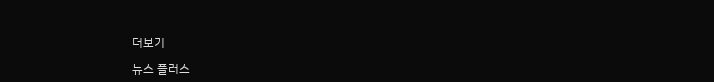더보기

뉴스 플러스